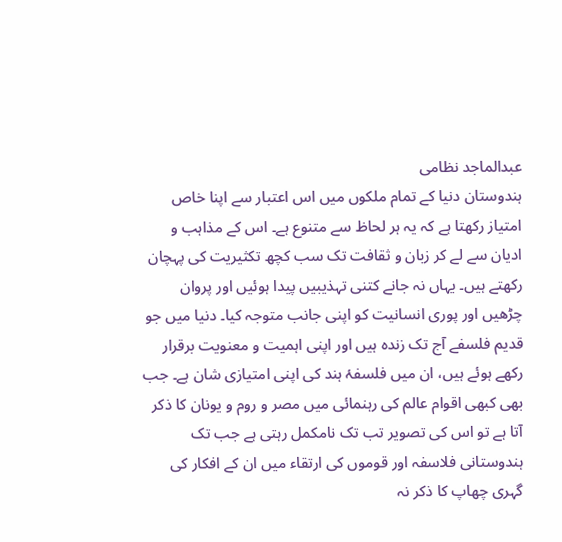عبدالماجد نظامی
ہندوستان دنیا کے تمام ملکوں میں اس اعتبار سے اپنا خاص امتیاز رکھتا ہے کہ یہ ہر لحاظ سے متنوع ہے۔ اس کے مذاہب و ادیان سے لے کر زبان و ثقافت تک سب کچھ تکثیریت کی پہچان رکھتے ہیں۔ یہاں نہ جانے کتنی تہذیبیں پیدا ہوئیں اور پروان چڑھیں اور پوری انسانیت کو اپنی جانب متوجہ کیا۔ دنیا میں جو قدیم فلسفے آج تک زندہ ہیں اور اپنی اہمیت و معنویت برقرار رکھے ہوئے ہیں، ان میں فلسفۂ ہند کی اپنی امتیازی شان ہے۔ جب بھی کبھی اقوام عالم کی رہنمائی میں مصر و روم و یونان کا ذکر آتا ہے تو اس کی تصویر تب تک نامکمل رہتی ہے جب تک ہندوستانی فلاسفہ اور قوموں کی ارتقاء میں ان کے افکار کی گہری چھاپ کا ذکر نہ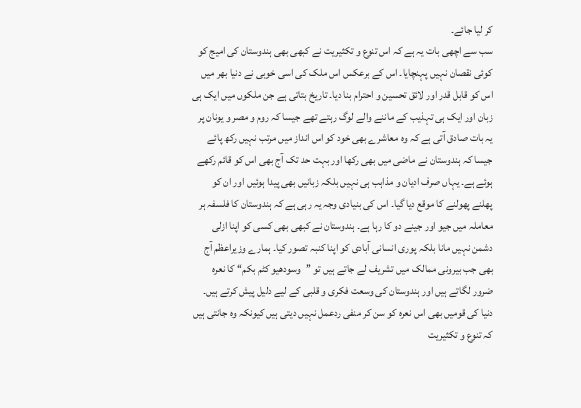کر لیا جائے۔
سب سے اچھی بات یہ ہے کہ اس تنوع و تکثیریت نے کبھی بھی ہندوستان کی امیج کو کوئی نقصان نہیں پہنچایا۔ اس کے برعکس اس ملک کی اسی خوبی نے دنیا بھر میں اس کو قابل قدر اور لائق تحسین و احترام بنا دیا۔ تاریخ بتاتی ہے جن ملکوں میں ایک ہی زبان اور ایک ہی تہذیب کے ماننے والے لوگ رہتے تھے جیسا کہ روم و مصر و یونان پر یہ بات صادق آتی ہے کہ وہ معاشرے بھی خود کو اس انداز میں مرتب نہیں رکھ پائے جیسا کہ ہندوستان نے ماضی میں بھی رکھا اور بہت حد تک آج بھی اس کو قائم رکھے ہوئے ہے۔ یہاں صرف ادیان و مذاہب ہی نہیں بلکہ زبانیں بھی پیدا ہوئیں اور ان کو پھلنے پھولنے کا موقع دیا گیا۔ اس کی بنیادی وجہ یہ رہی ہے کہ ہندوستان کا فلسفہ ہر معاملہ میں جیو اور جینے دو کا رہا ہے۔ ہندوستان نے کبھی بھی کسی کو اپنا ازلی دشمن نہیں مانا بلکہ پوری انسانی آبادی کو اپنا کنبہ تصور کیا۔ ہمارے وزیراعظم آج بھی جب بیرونی ممالک میں تشریف لے جاتے ہیں تو ’’وسودھیو کٹم بکم‘‘ کا نعرہ ضرور لگاتے ہیں اور ہندوستان کی وسعت فکری و قلبی کے لیے دلیل پیش کرتے ہیں۔
دنیا کی قومیں بھی اس نعرہ کو سن کر منفی ردعمل نہیں دیتی ہیں کیونکہ وہ جانتی ہیں کہ تنوع و تکثیریت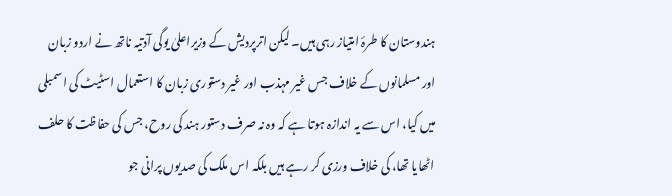ہندوستان کا طرۂ امتیاز رہی ہیں۔ لیکن اترپردیش کے وزیراعلیٰ یوگی آدتیہ ناتھ نے اردو زبان اور مسلمانوں کے خلاف جس غیر مہذب اور غیر دستوری زبان کا استعمال اسٹیٹ کی اسمبلی میں کیا، اس سے یہ اندازہ ہوتا ہے کہ وہ نہ صرف دستور ہند کی روح، جس کی حفاظت کا حلف اٹھایا تھا، کی خلاف ورزی کر رہے ہیں بلکہ اس ملک کی صدیوں پرانی جو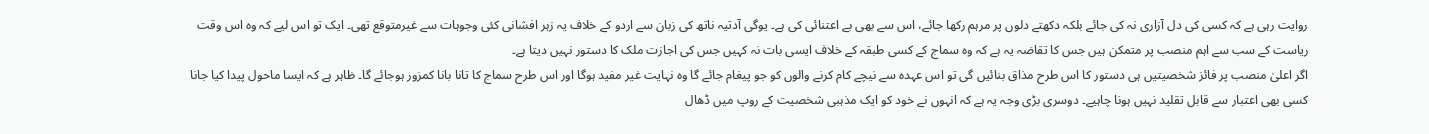روایت رہی ہے کہ کسی کی دل آزاری نہ کی جائے بلکہ دکھتے دلوں پر مرہم رکھا جائے، اس سے بھی بے اعتنائی کی ہے۔ یوگی آدتیہ ناتھ کی زبان سے اردو کے خلاف یہ زہر افشانی کئی وجوہات سے غیرمتوقع تھی۔ ایک تو اس لیے کہ وہ اس وقت ریاست کے سب سے اہم منصب پر متمکن ہیں جس کا تقاضہ یہ ہے کہ وہ سماج کے کسی طبقہ کے خلاف ایسی بات نہ کہیں جس کی اجازت ملک کا دستور نہیں دیتا ہے۔
اگر اعلیٰ منصب پر فائز شخصیتیں ہی دستور کا اس طرح مذاق بنائیں گی تو اس عہدہ سے نیچے کام کرنے والوں کو جو پیغام جائے گا وہ نہایت غیر مفید ہوگا اور اس طرح سماج کا تانا بانا کمزور ہوجائے گا۔ ظاہر ہے کہ ایسا ماحول پیدا کیا جانا کسی بھی اعتبار سے قابل تقلید نہیں ہونا چاہیے۔ دوسری بڑی وجہ یہ ہے کہ انہوں نے خود کو ایک مذہبی شخصیت کے روپ میں ڈھال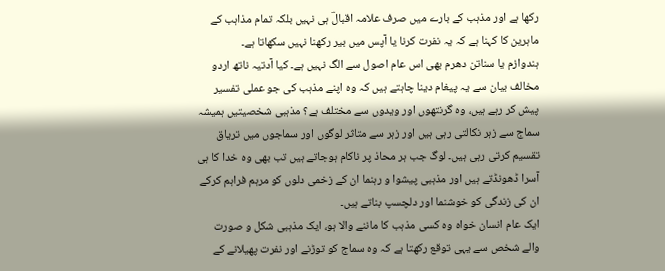رکھا ہے اور مذہب کے بارے میں صرف علامہ اقبالؔ ہی نہیں بلکہ تمام مذاہب کے ماہرین کا کہنا ہے کہ یہ نفرت کرنا یا آپس میں بیر رکھنا نہیں سکھاتا ہے۔
ہندوازم یا سناتن دھرم بھی اس عام اصول سے الگ نہیں ہے۔ کیا آدتیہ ناتھ اردو مخالف بیان سے یہ پیغام دینا چاہتے ہیں کہ وہ اپنے مذہب کی جو عملی تفسیر پیش کر رہے ہیں، وہ گرنتھوں اور ویدوں سے مختلف ہے؟ مذہبی شخصیتیں ہمیشہ سماج سے زہر نکالتی رہی ہیں اور زہر سے متاثر لوگوں اور سماجوں میں تریاق تقسیم کرتی رہی ہیں۔ لوگ جب ہر محاذ پر ناکام ہوجاتے ہیں تب بھی وہ خدا کا ہی آسرا ڈھونڈتے ہیں اور مذہبی پیشوا و رہنما ان کے زخمی دلوں کو مرہم فراہم کرکے ان کی زندگی کو خوشنما اور دلچسپ بناتے ہیں۔
ایک عام انسان خواہ وہ کسی مذہب کا ماننے والا ہو، ایک مذہبی شکل و صورت والے شخص سے یہی توقع رکھتا ہے کہ وہ سماج کو توڑنے اور نفرت پھیلانے کے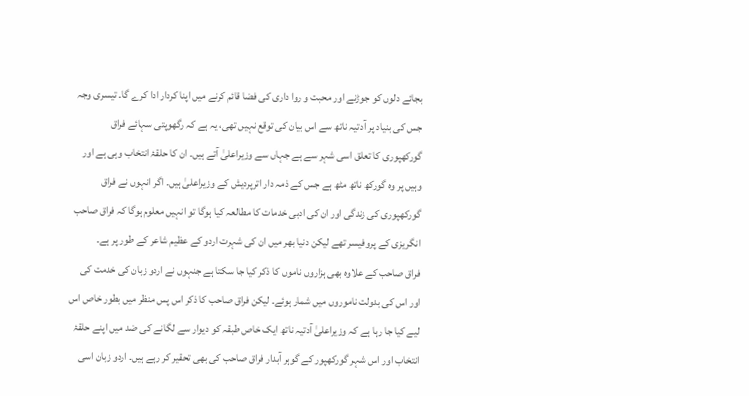بجائے دلوں کو جوڑنے اور محبت و روا داری کی فضا قائم کرنے میں اپنا کردار ادا کرے گا۔ تیسری وجہ جس کی بنیاد پر آدتیہ ناتھ سے اس بیان کی توقع نہیں تھی، یہ ہے کہ رگھوپتی سہائے فراق گورکھپوری کا تعلق اسی شہر سے ہے جہاں سے وزیراعلیٰ آتے ہیں۔ ان کا حلقۂ انتخاب وہی ہے اور وہیں پر وہ گورکھ ناتھ مٹھ ہے جس کے ذمہ دار اترپردیش کے وزیراعلیٰ ہیں۔ اگر انہوں نے فراق گورکھپوری کی زندگی اور ان کی ادبی خدمات کا مطالعہ کیا ہوگا تو انہیں معلوم ہوگا کہ فراق صاحب انگریزی کے پروفیسر تھے لیکن دنیا بھر میں ان کی شہرت اردو کے عظیم شاعر کے طور پر ہے۔
فراق صاحب کے علاوہ بھی ہزاروں ناموں کا ذکر کیا جا سکتا ہے جنہوں نے اردو زبان کی خدمت کی اور اس کی بدولت ناموروں میں شمار ہوئے۔ لیکن فراق صاحب کا ذکر اس پس منظر میں بطور خاص اس لیے کیا جا رہا ہے کہ وزیراعلیٰ آدتیہ ناتھ ایک خاص طبقہ کو دیوار سے لگانے کی ضد میں اپنے حلقۂ انتخاب اور اس شہر گورکھپور کے گوہر آبدار فراق صاحب کی بھی تحقیر کر رہے ہیں۔ اردو زبان اسی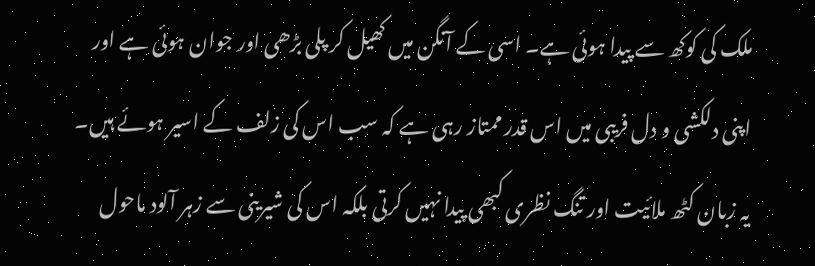ملک کی کوکھ سے پیدا ہوئی ہے۔ اسی کے آنگن میں کھیل کر پلی بڑھی اور جوان ہوئی ہے اور اپنی دلکشی و دل فریبی میں اس قدر ممتاز رہی ہے کہ سب اس کی زلف کے اسیر ہوئے ہیں۔
یہ زبان کٹھ ملائیت اور تنگ نظری کبھی پیدا نہیں کرتی بلکہ اس کی شیرینی سے زہر آلود ماحول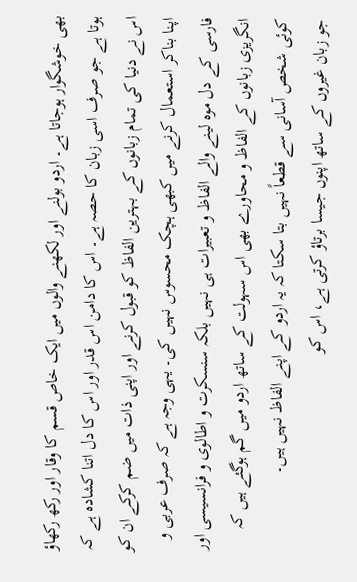بھی خوشگوار ہوجاتا ہے۔ اردو بولنے اور لکھنے والوں میں ایک خاص قسم کا وقار اور رکھ رکھاؤ ہوتا ہے جو صرف اسی زبان کا حصہ ہے۔ اس کا دامن اس قدر اور اس کا دل اتنا کشادہ ہے کہ اس نے دنیا کی تمام زبانوں کے بہترین الفاظ کو قبول کرنے اور اپنی ذات میں ضم کرکے ان کو اپنا بناکر استعمال کرنے میں کبھی ہچک محسوس نہیں کی۔ یہی وجہ ہے کہ صرف عربی و فارسی کے دل موہ لینے والے الفاظ و تعبیرات ہی نہیں بلکہ سنسکرت و اطالوی و فرانسیسی اور انگریزی زبانوں کے الفاظ و محاورے بھی اس سہولت کے ساتھ اردو میں گم ہوگئے ہیں کہ کوئی شخص آسانی سے قطعاً نہیں بتا سکتا کہ یہ اردو کے اپنے الفاظ نہیں ہیں۔
جو زبان غیروں کے ساتھ اپنوں جیسا برتاؤ کرتی ہے، اس کو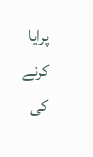پرایا کرنے کی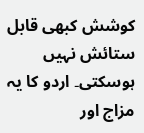کوشش کبھی قابل ستائش نہیں ہوسکتی۔ اردو کا یہ مزاج اور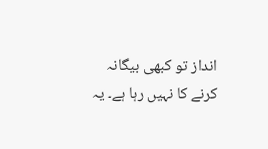انداز تو کبھی بیگانہ کرنے کا نہیں رہا ہے۔ یہ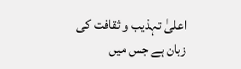اعلیٰ تہذیب و ثقافت کی زبان ہے جس میں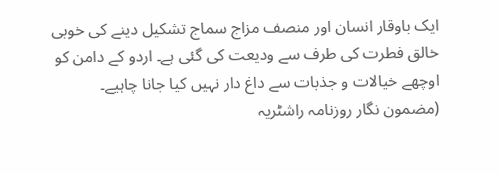ایک باوقار انسان اور منصف مزاج سماج تشکیل دینے کی خوبی خالق فطرت کی طرف سے ودیعت کی گئی ہے۔ اردو کے دامن کو اوچھے خیالات و جذبات سے داغ دار نہیں کیا جانا چاہیے۔
(مضمون نگار روزنامہ راشٹریہ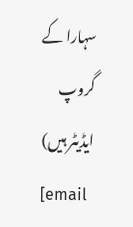سہارا کے گروپ ایڈیٹر ہیں)
[email